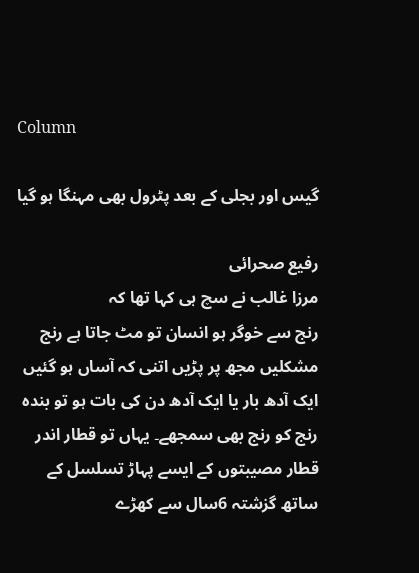Column

گیس اور بجلی کے بعد پٹرول بھی مہنگا ہو گیا

رفیع صحرائی
مرزا غالب نے سچ ہی کہا تھا کہ
رنج سے خوگر ہو انسان تو مٹ جاتا ہے رنج
مشکلیں مجھ پر پڑیں اتنی کہ آساں ہو گئیں
ایک آدھ بار یا ایک آدھ دن کی بات ہو تو بندہ رنج کو رنج بھی سمجھے۔ یہاں تو قطار اندر قطار مصیبتوں کے ایسے پہاڑ تسلسل کے ساتھ گزشتہ 6سال سے کھڑے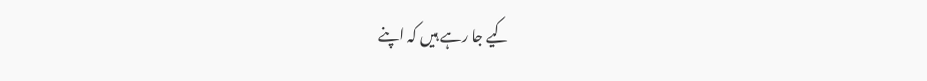کیے جا رہے ہیں کہ اپنے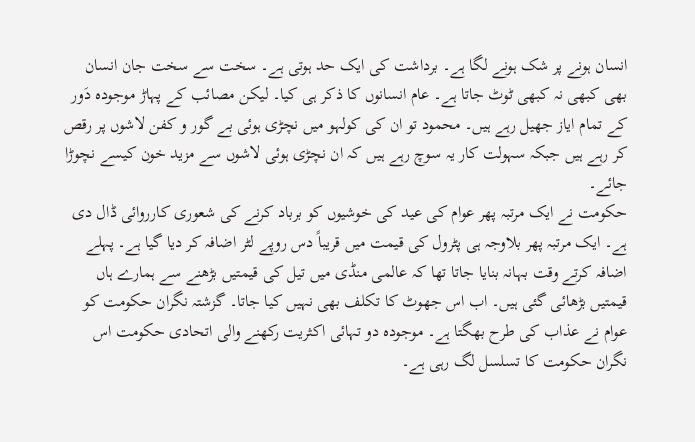انسان ہونے پر شک ہونے لگا ہے۔ برداشت کی ایک حد ہوتی ہے۔ سخت سے سخت جان انسان بھی کبھی نہ کبھی ٹوٹ جاتا ہے۔ عام انسانوں کا ذکر ہی کیا۔ لیکن مصائب کے پہاڑ موجودہ دَور کے تمام ایاز جھیل رہے ہیں۔ محمود تو ان کی کولہو میں نچڑی ہوئی بے گور و کفن لاشوں پر رقص کر رہے ہیں جبکہ سہولت کار یہ سوچ رہے ہیں کہ ان نچڑی ہوئی لاشوں سے مزید خون کیسے نچوڑا جائے۔
حکومت نے ایک مرتبہ پھر عوام کی عید کی خوشیوں کو برباد کرنے کی شعوری کارروائی ڈال دی ہے۔ ایک مرتبہ پھر بلاوجہ ہی پٹرول کی قیمت میں قریباً دس روپے لٹر اضافہ کر دیا گیا ہے۔ پہلے اضافہ کرتے وقت بہانہ بنایا جاتا تھا کہ عالمی منڈی میں تیل کی قیمتیں بڑھنے سے ہمارے ہاں قیمتیں بڑھائی گئی ہیں۔ اب اس جھوٹ کا تکلف بھی نہیں کیا جاتا۔ گزشتہ نگران حکومت کو عوام نے عذاب کی طرح بھگتا ہے۔ موجودہ دو تہائی اکثریت رکھنے والی اتحادی حکومت اس نگران حکومت کا تسلسل لگ رہی ہے۔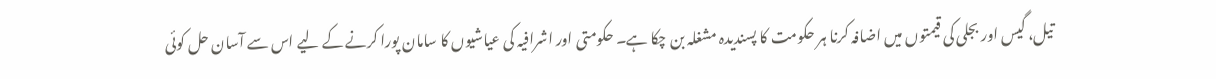تیل، گیس اور بجلی کی قیمتوں میں اضافہ کرنا ہر حکومت کا پسندیدہ مشغلہ بن چکا ہے۔ حکومتی اور اشرافیہ کی عیاشیوں کا سامان پورا کرنے کے لیے اس سے آسان حل کوئی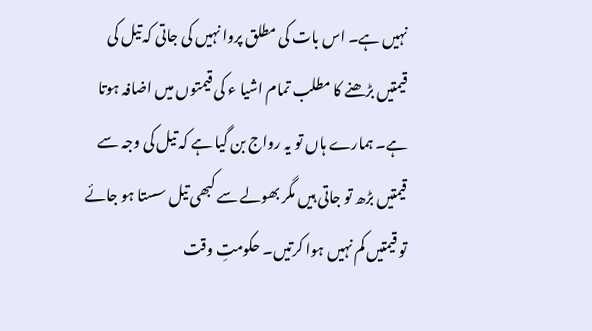نہیں ہے۔ اس بات کی مطلق پروا نہیں کی جاتی کہ تیل کی قیمتیں بڑھنے کا مطلب تمام اشیا ء کی قیمتوں میں اضافہ ہوتا ہے۔ ہمارے ہاں تو یہ رواج بن گیا ہے کہ تیل کی وجہ سے قیمتیں بڑھ تو جاتی ہیں مگر بھولے سے کبھی تیل سستا ہو جائے تو قیمتیں کم نہیں ہوا کرتیں۔ حکومتِ وقت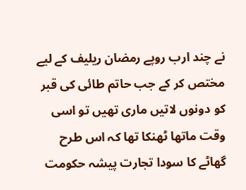نے چند ارب روپے رمضان ریلیف کے لیے مختص کر کے جب حاتم طائی کی قبر کو دونوں لاتیں ماری تھیں تو اسی وقت ماتھا ٹھنکا تھا کہ اس طرح گھاٹے کا سودا تجارت پیشہ حکومت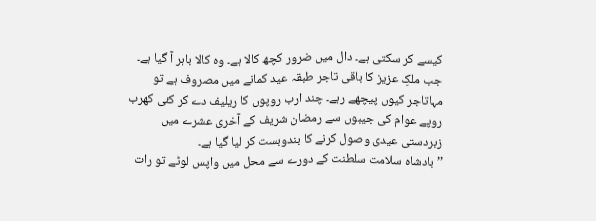کیسے کر سکتی ہے۔ دال میں ضرور کچھ کالا ہے۔ وہ کالا باہر آ گیا ہے۔ جب ملکِ عزیز کا باقی تاجر طبقہ عید کمانے میں مصروف ہے تو مہاتاجر کیوں پیچھے رہے۔ چند ارب روپوں کا ریلیف دے کر کئی کھرب روپے عوام کی جیبوں سے رمضان شریف کے آخری عشرے میں زبردستی عیدی وصول کرنے کا بندوبست کر لیا گیا ہے۔
’’ بادشاہ سلامت سلطنت کے دورے سے محل میں واپس لوٹے تو رات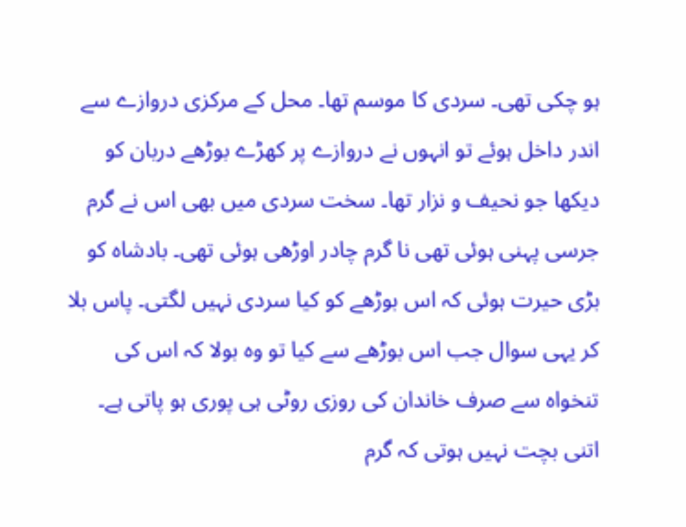ہو چکی تھی۔ سردی کا موسم تھا۔ محل کے مرکزی دروازے سے اندر داخل ہوئے تو انہوں نے دروازے پر کھڑے بوڑھے دربان کو دیکھا جو نحیف و نزار تھا۔ سخت سردی میں بھی اس نے گرم جرسی پہنی ہوئی تھی نا گرم چادر اوڑھی ہوئی تھی۔ بادشاہ کو بڑی حیرت ہوئی کہ اس بوڑھے کو کیا سردی نہیں لگتی۔ پاس بلا کر یہی سوال جب اس بوڑھے سے کیا تو وہ بولا کہ اس کی تنخواہ سے صرف خاندان کی روزی روٹی ہی پوری ہو پاتی ہے۔ اتنی بچت نہیں ہوتی کہ گرم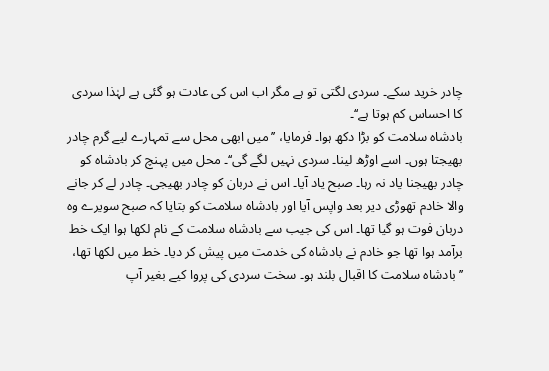چادر خرید سکے۔ سردی لگتی تو ہے مگر اب اس کی عادت ہو گئی ہے لہٰذا سردی کا احساس کم ہوتا ہے‘‘۔
بادشاہ سلامت کو بڑا دکھ ہوا۔ فرمایا، ’’میں ابھی محل سے تمہارے لیے گرم چادر بھیجتا ہوں۔ اسے اوڑھ لینا۔ سردی نہیں لگے گی‘‘۔ محل میں پہنچ کر بادشاہ کو چادر بھیجنا یاد نہ رہا۔ صبح یاد آیا۔ اس نے دربان کو چادر بھیجی۔ چادر لے کر جانے والا خادم تھوڑی دیر بعد واپس آیا اور بادشاہ سلامت کو بتایا کہ صبح سویرے وہ دربان فوت ہو گیا تھا۔ اس کی جیب سے بادشاہ سلامت کے نام لکھا ہوا ایک خط برآمد ہوا تھا جو خادم نے بادشاہ کی خدمت میں پیش کر دیا۔ خط میں لکھا تھا،
’’ بادشاہ سلامت کا اقبال بلند ہو۔ سخت سردی کی پروا کیے بغیر آپ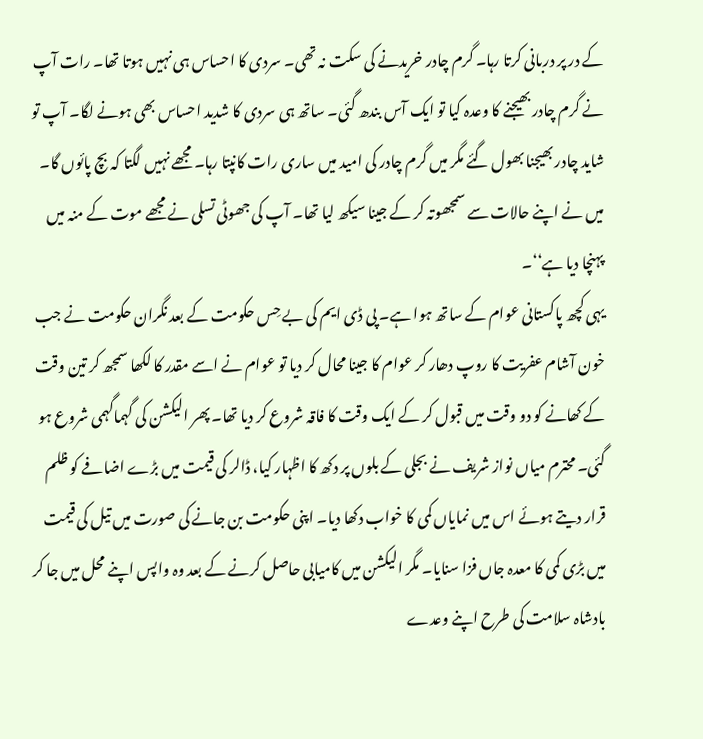کے در پر دربانی کرتا رہا۔ گرم چادر خریدنے کی سکت نہ تھی۔ سردی کا احساس ہی نہیں ہوتا تھا۔ رات آپ نے گرم چادر بھیجنے کا وعدہ کیا تو ایک آس بندھ گئی۔ ساتھ ہی سردی کا شدید احساس بھی ہونے لگا۔ آپ تو شاید چادر بھیجنا بھول گئے مگر میں گرم چادر کی امید میں ساری رات کانپتا رہا۔ مجھے نہیں لگتا کہ بچ پائوں گا۔ میں نے اپنے حالات سے سمجھوتہ کر کے جینا سیکھ لیا تھا۔ آپ کی جھوٹی تسلی نے مجھے موت کے منہ میں پہنچا دیا ہے‘‘۔
یہی کچھ پاکستانی عوام کے ساتھ ہوا ہے۔ پی ڈی ایم کی بے حِس حکومت کے بعد نگران حکومت نے جب خون آشام عفریت کا روپ دھار کر عوام کا جینا محال کر دیا تو عوام نے اسے مقدر کا لکھا سمجھ کر تین وقت کے کھانے کو دو وقت میں قبول کر کے ایک وقت کا فاقہ شروع کر دیا تھا۔ پھر الیکشن کی گہماگہمی شروع ہو گئی۔ محترم میاں نواز شریف نے بجلی کے بلوں پر دکھ کا اظہار کیا، ڈالر کی قیمت میں بڑے اضافے کو ظلم قرار دیتے ہوئے اس میں نمایاں کمی کا خواب دکھا دیا۔ اپنی حکومت بن جانے کی صورت میں تیل کی قیمت میں بڑی کمی کا معدہ جاں فزا سنایا۔ مگر الیکشن میں کامیابی حاصل کرنے کے بعد وہ واپس اپنے محل میں جا کر بادشاہ سلامت کی طرح اپنے وعدے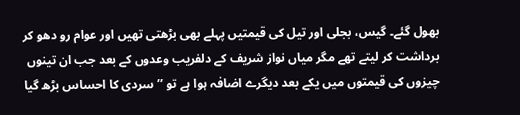بھول گئے۔ گیس، بجلی اور تیل کی قیمتیں پہلے بھی بڑھتی تھیں اور عوام رو دھو کر برداشت کر لیتے تھے مگر میاں نواز شریف کے دلفریب وعدوں کے بعد جب ان تینوں چیزوں کی قیمتوں میں یکے بعد دیگرے اضافہ ہوا ہے تو ’’ سردی کا احساس بڑھ گیا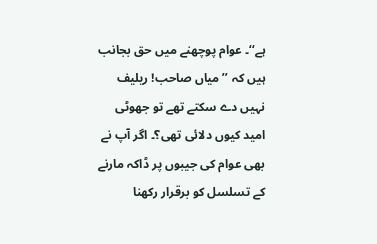ہے‘‘۔ عوام پوچھنے میں حق بجانب ہیں کہ ’’ میاں صاحب! ریلیف نہیں دے سکتے تھے تو جھوٹی امید کیوں دلائی تھی؟۔ اگر آپ نے بھی عوام کی جیبوں پر ڈاکہ مارنے کے تسلسل کو برقرار رکھنا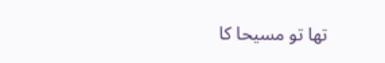تھا تو مسیحا کا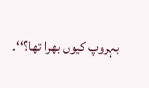بہروپ کیوں بھرا تھا؟‘‘۔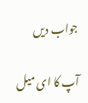جواب دیں

آپ کا ای میل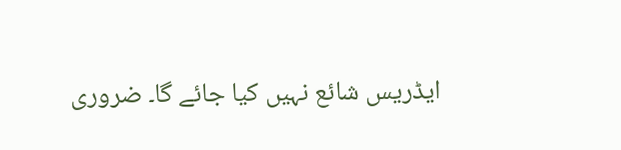ایڈریس شائع نہیں کیا جائے گا۔ ضروری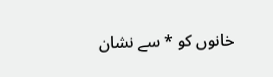خانوں کو * سے نشان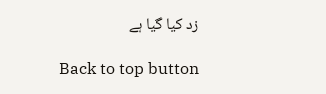زد کیا گیا ہے

Back to top button